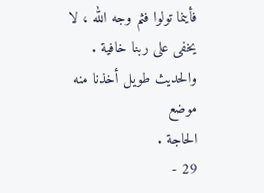فأينما تولوا فثم وجه الله ، لا يخفى على ربنا خافية . والحديث طويل أخذنا منه موضع
الحاجة .
29 -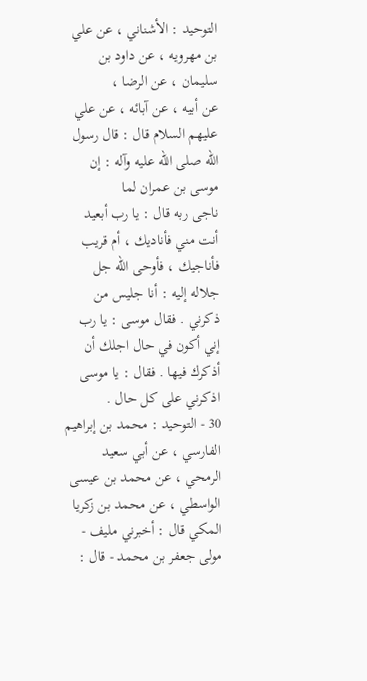التوحيد : الأشناني ، عن علي بن مهرويه ، عن داود بن سليمان ، عن الرضا ،
عن أبيه ، عن آبائه ، عن علي عليهم السلام قال : قال رسول الله صلى الله عليه وآله : إن موسى بن عمران لما
ناجى ربه قال : يا رب أبعيد أنت مني فأناديك ، أم قريب فأناجيك ، فأوحى الله جل
جلاله إليه : أنا جليس من ذكرني . فقال موسى : يا رب إني أكون في حال اجلك أن
أذكرك فيها . فقال : يا موسى اذكرني على كل حال .
30 - التوحيد : محمد بن إبراهيم الفارسي ، عن أبي سعيد الرمحي ، عن محمد بن عيسى
الواسطي ، عن محمد بن زكريا المكي قال : أخبرني مليف - مولى جعفر بن محمد - قال :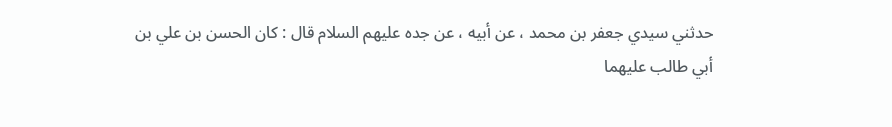حدثني سيدي جعفر بن محمد ، عن أبيه ، عن جده عليهم السلام قال : كان الحسن بن علي بن
أبي طالب عليهما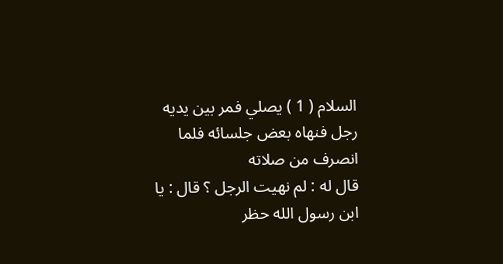السلام ( 1 ) يصلي فمر بين يديه رجل فنهاه بعض جلسائه فلما انصرف من صلاته
قال له : لم نهيت الرجل ؟ قال : يا ابن رسول الله حظر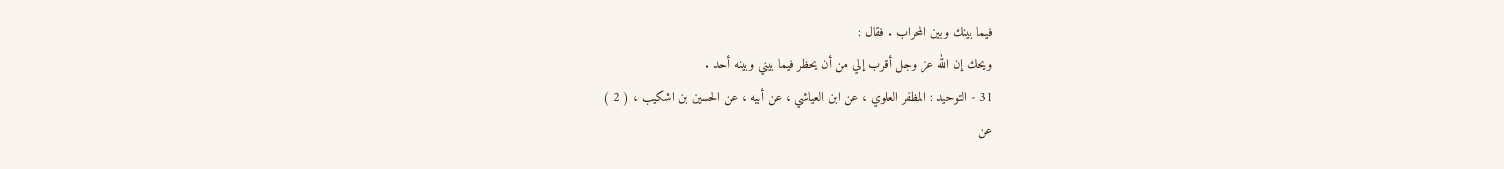فيما بينك وبين المحراب . فقال :
ويحك إن الله عز وجل أقرب إلي من أن يحظر فيما بيني وبينه أحد .
31 - التوحيد : المظفر العلوي ، عن ابن العياشي ، عن أبيه ، عن الحسين بن اشكيب ، ( 2 )
عن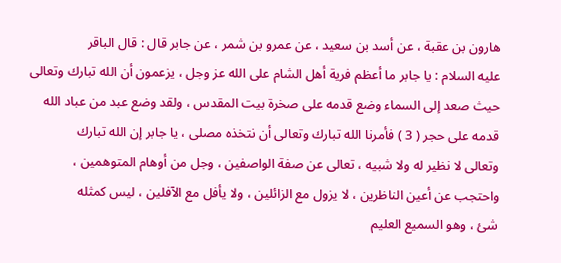هارون بن عقبة ، عن أسد بن سعيد ، عن عمرو بن شمر ، عن جابر قال : قال الباقر
عليه السلام : يا جابر ما أعظم فرية أهل الشام على الله عز وجل ، يزعمون أن الله تبارك وتعالى
حيث صعد إلى السماء وضع قدمه على صخرة بيت المقدس ، ولقد وضع عبد من عباد الله
قدمه على حجر ( 3 ) فأمرنا الله تبارك وتعالى أن نتخذه مصلى ، يا جابر إن الله تبارك
وتعالى لا نظير له ولا شبيه ، تعالى عن صفة الواصفين ، وجل من أوهام المتوهمين ،
واحتجب عن أعين الناظرين ، لا يزول مع الزائلين ، ولا يأفل مع الآفلين ، ليس كمثله
شئ ، وهو السميع العليم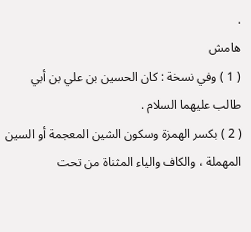.
هامش
( 1 ) وفي نسخة : كان الحسين بن علي بن أبي طالب عليهما السلام .
( 2 ) بكسر الهمزة وسكون الشين المعجمة أو السين المهملة ، والكاف والياء المثناة من تحت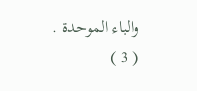والباء الموحدة .
( 3 )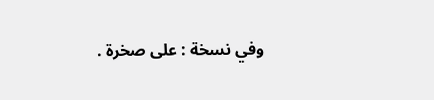وفي نسخة : على صخرة .